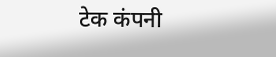टेक कंपनी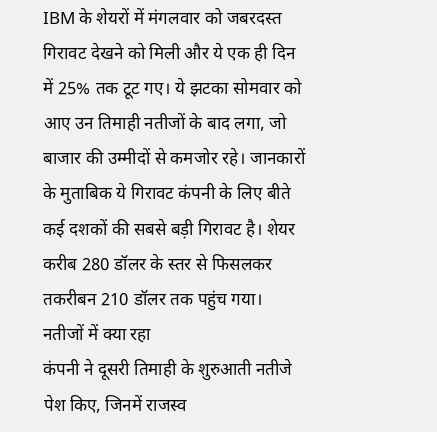IBM के शेयरों में मंगलवार को जबरदस्त गिरावट देखने को मिली और ये एक ही दिन में 25% तक टूट गए। ये झटका सोमवार को आए उन तिमाही नतीजों के बाद लगा, जो बाजार की उम्मीदों से कमजोर रहे। जानकारों के मुताबिक ये गिरावट कंपनी के लिए बीते कई दशकों की सबसे बड़ी गिरावट है। शेयर करीब 280 डॉलर के स्तर से फिसलकर तकरीबन 210 डॉलर तक पहुंच गया।
नतीजों में क्या रहा
कंपनी ने दूसरी तिमाही के शुरुआती नतीजे पेश किए, जिनमें राजस्व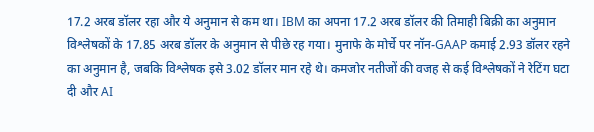17.2 अरब डॉलर रहा और ये अनुमान से कम था। IBM का अपना 17.2 अरब डॉलर की तिमाही बिक्री का अनुमान विश्लेषकों के 17.85 अरब डॉलर के अनुमान से पीछे रह गया। मुनाफे के मोर्चे पर नॉन-GAAP कमाई 2.93 डॉलर रहने का अनुमान है, जबकि विश्लेषक इसे 3.02 डॉलर मान रहे थे। कमजोर नतीजों की वजह से कई विश्लेषकों ने रेटिंग घटा दी और AI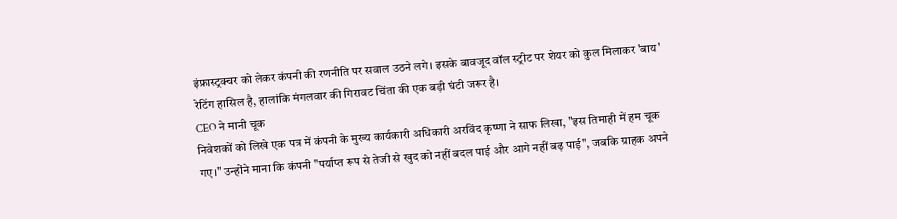इंफ्रास्ट्रक्चर को लेकर कंपनी की रणनीति पर सवाल उठने लगे। इसके बावजूद वॉल स्ट्रीट पर शेयर को कुल मिलाकर 'बाय' रेटिंग हासिल है, हालांकि मंगलवार की गिरावट चिंता की एक बड़ी घंटी जरूर है।
CEO ने मानी चूक
निवेशकों को लिखे एक पत्र में कंपनी के मुख्य कार्यकारी अधिकारी अरविंद कृष्णा ने साफ लिखा, "इस तिमाही में हम चूक गए।" उन्होंने माना कि कंपनी "पर्याप्त रूप से तेजी से खुद को नहीं बदल पाई और आगे नहीं बढ़ पाई", जबकि ग्राहक अपने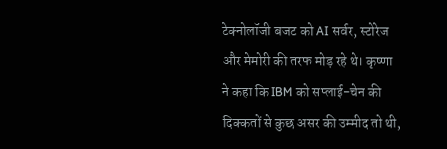टेक्नोलॉजी बजट को AI सर्वर, स्टोरेज और मेमोरी की तरफ मोड़ रहे थे। कृष्णा ने कहा कि IBM को सप्लाई-चेन की दिक्कतों से कुछ असर की उम्मीद तो थी,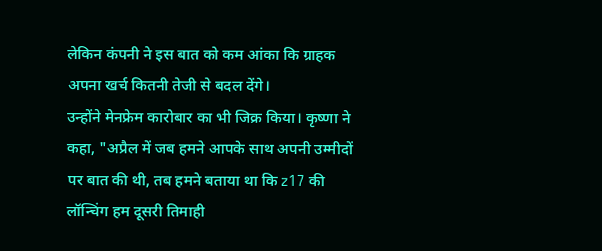लेकिन कंपनी ने इस बात को कम आंका कि ग्राहक अपना खर्च कितनी तेजी से बदल देंगे।
उन्होंने मेनफ्रेम कारोबार का भी जिक्र किया। कृष्णा ने कहा, "अप्रैल में जब हमने आपके साथ अपनी उम्मीदों पर बात की थी, तब हमने बताया था कि z17 की लॉन्चिंग हम दूसरी तिमाही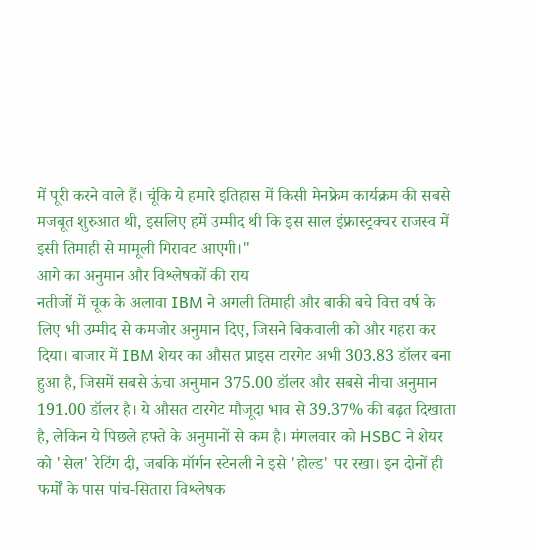में पूरी करने वाले हैं। चूंकि ये हमारे इतिहास में किसी मेनफ्रेम कार्यक्रम की सबसे मजबूत शुरुआत थी, इसलिए हमें उम्मीद थी कि इस साल इंफ्रास्ट्रक्चर राजस्व में इसी तिमाही से मामूली गिरावट आएगी।"
आगे का अनुमान और विश्लेषकों की राय
नतीजों में चूक के अलावा IBM ने अगली तिमाही और बाकी बचे वित्त वर्ष के लिए भी उम्मीद से कमजोर अनुमान दिए, जिसने बिकवाली को और गहरा कर दिया। बाजार में IBM शेयर का औसत प्राइस टारगेट अभी 303.83 डॉलर बना हुआ है, जिसमें सबसे ऊंचा अनुमान 375.00 डॉलर और सबसे नीचा अनुमान 191.00 डॉलर है। ये औसत टारगेट मौजूदा भाव से 39.37% की बढ़त दिखाता है, लेकिन ये पिछले हफ्ते के अनुमानों से कम है। मंगलवार को HSBC ने शेयर को 'सेल' रेटिंग दी, जबकि मॉर्गन स्टेनली ने इसे 'होल्ड' पर रखा। इन दोनों ही फर्मों के पास पांच-सितारा विश्लेषक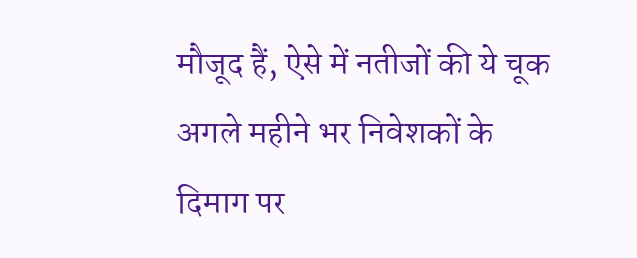मौजूद हैं, ऐसे में नतीजों की ये चूक अगले महीने भर निवेशकों के दिमाग पर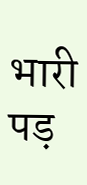भारी पड़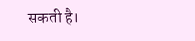सकती है।